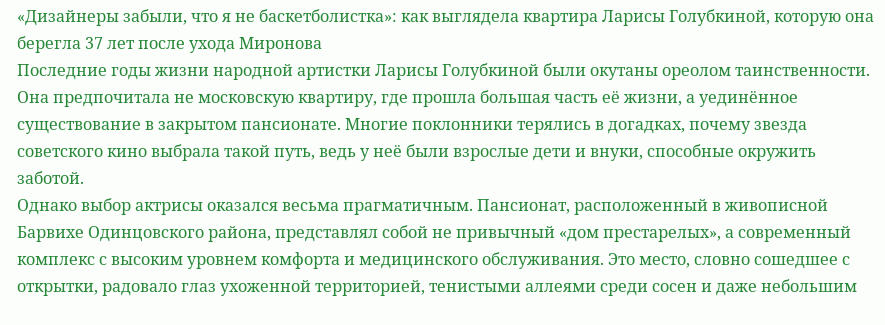«Дизайнеры забыли, что я не баскетболистка»: как выглядела квартира Ларисы Голубкиной, которую она берегла 37 лет после ухода Миронова
Последние годы жизни народной артистки Ларисы Голубкиной были окутаны ореолом таинственности. Она предпочитала не московскую квартиру, где прошла большая часть её жизни, а уединённое существование в закрытом пансионате. Многие поклонники терялись в догадках, почему звезда советского кино выбрала такой путь, ведь у неё были взрослые дети и внуки, способные окружить заботой.
Однако выбор актрисы оказался весьма прагматичным. Пансионат, расположенный в живописной Барвихе Одинцовского района, представлял собой не привычный «дом престарелых», а современный комплекс с высоким уровнем комфорта и медицинского обслуживания. Это место, словно сошедшее с открытки, радовало глаз ухоженной территорией, тенистыми аллеями среди сосен и даже небольшим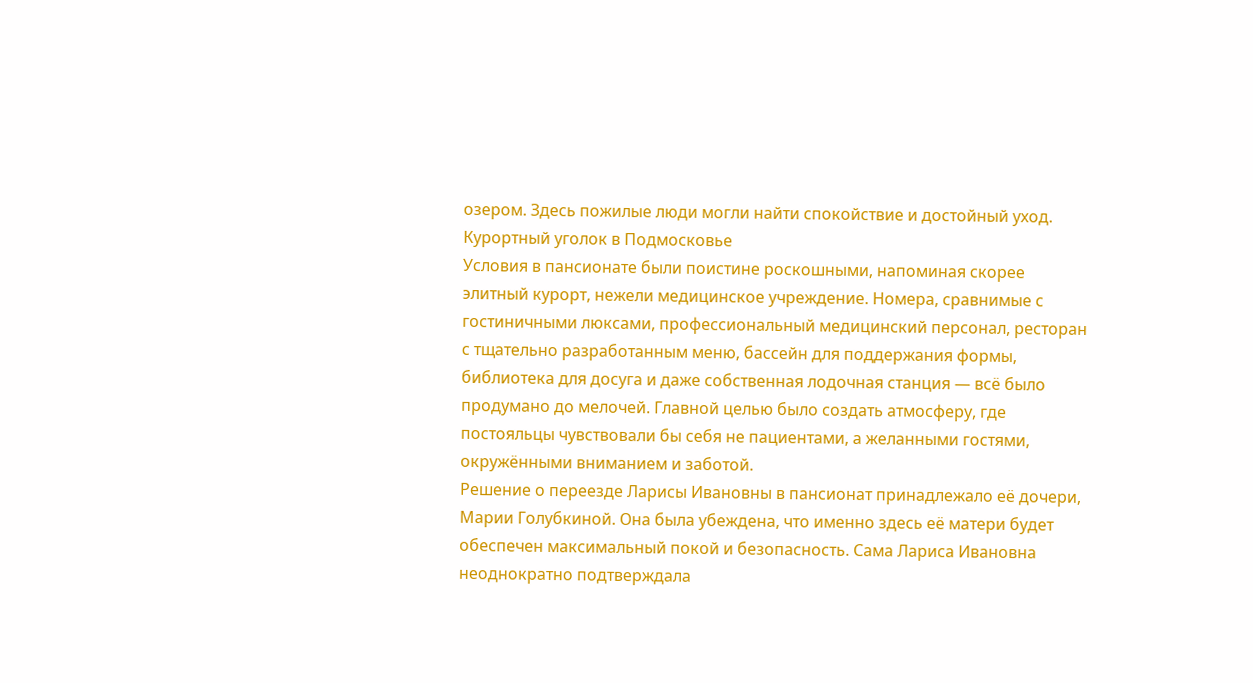озером. Здесь пожилые люди могли найти спокойствие и достойный уход.
Курортный уголок в Подмосковье
Условия в пансионате были поистине роскошными, напоминая скорее элитный курорт, нежели медицинское учреждение. Номера, сравнимые с гостиничными люксами, профессиональный медицинский персонал, ресторан с тщательно разработанным меню, бассейн для поддержания формы, библиотека для досуга и даже собственная лодочная станция — всё было продумано до мелочей. Главной целью было создать атмосферу, где постояльцы чувствовали бы себя не пациентами, а желанными гостями, окружёнными вниманием и заботой.
Решение о переезде Ларисы Ивановны в пансионат принадлежало её дочери, Марии Голубкиной. Она была убеждена, что именно здесь её матери будет обеспечен максимальный покой и безопасность. Сама Лариса Ивановна неоднократно подтверждала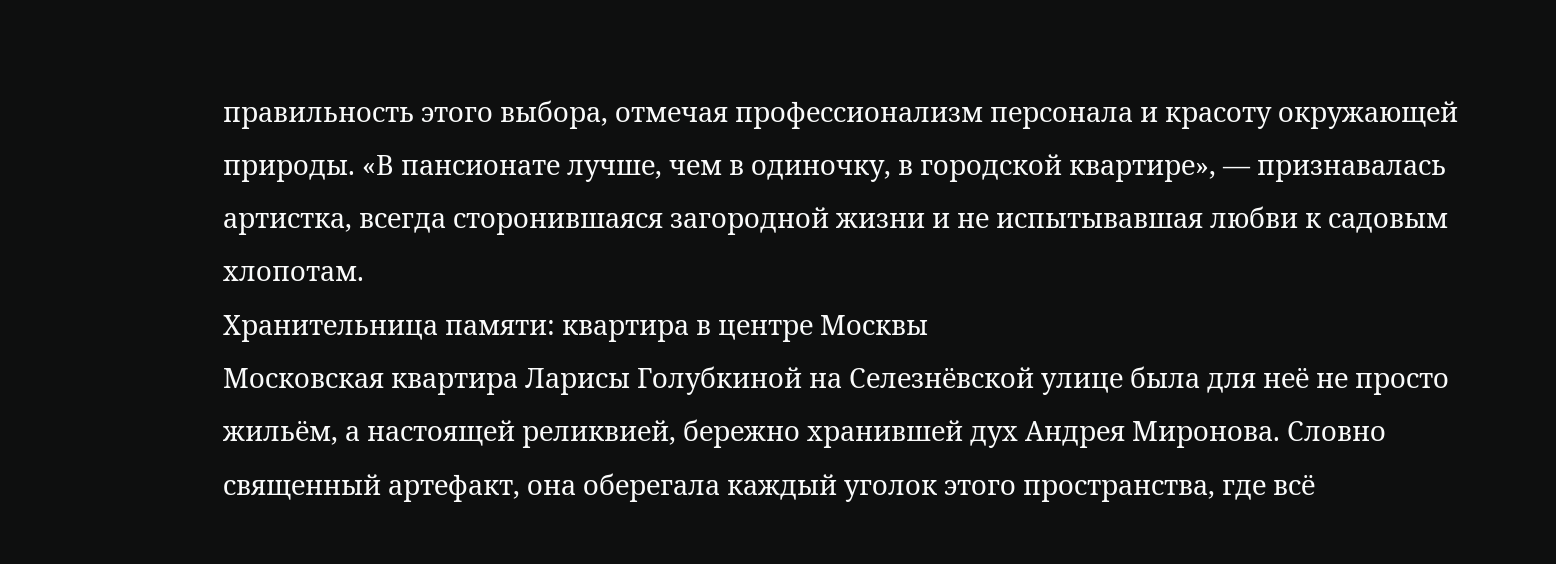правильность этого выбора, отмечая профессионализм персонала и красоту окружающей природы. «В пансионате лучше, чем в одиночку, в городской квартире», — признавалась артистка, всегда сторонившаяся загородной жизни и не испытывавшая любви к садовым хлопотам.
Хранительница памяти: квартира в центре Москвы
Московская квартира Ларисы Голубкиной на Селезнёвской улице была для неё не просто жильём, а настоящей реликвией, бережно хранившей дух Андрея Миронова. Словно священный артефакт, она оберегала каждый уголок этого пространства, где всё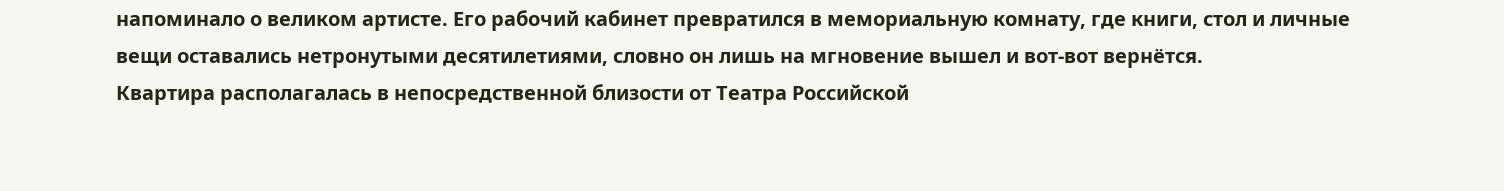напоминало о великом артисте. Его рабочий кабинет превратился в мемориальную комнату, где книги, стол и личные вещи оставались нетронутыми десятилетиями, словно он лишь на мгновение вышел и вот-вот вернётся.
Квартира располагалась в непосредственной близости от Театра Российской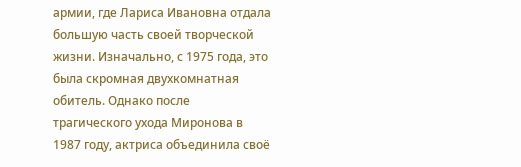армии, где Лариса Ивановна отдала большую часть своей творческой жизни. Изначально, с 1975 года, это была скромная двухкомнатная обитель. Однако после трагического ухода Миронова в 1987 году, актриса объединила своё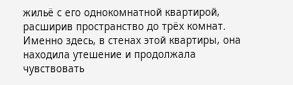жильё с его однокомнатной квартирой, расширив пространство до трёх комнат. Именно здесь, в стенах этой квартиры, она находила утешение и продолжала чувствовать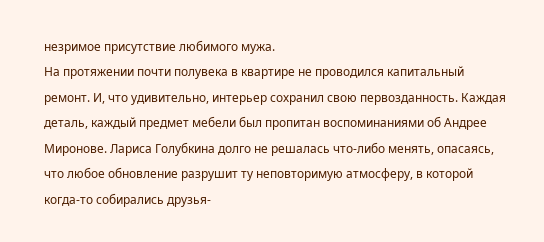незримое присутствие любимого мужа.
На протяжении почти полувека в квартире не проводился капитальный ремонт. И, что удивительно, интерьер сохранил свою первозданность. Каждая деталь, каждый предмет мебели был пропитан воспоминаниями об Андрее Миронове. Лариса Голубкина долго не решалась что-либо менять, опасаясь, что любое обновление разрушит ту неповторимую атмосферу, в которой когда-то собирались друзья-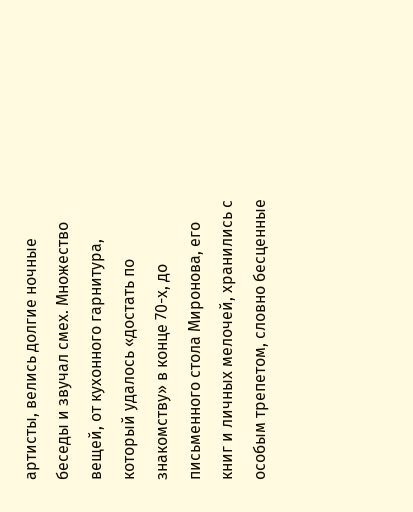артисты, велись долгие ночные беседы и звучал смех. Множество вещей, от кухонного гарнитура, который удалось «достать по знакомству» в конце 70-х, до письменного стола Миронова, его книг и личных мелочей, хранились с особым трепетом, словно бесценные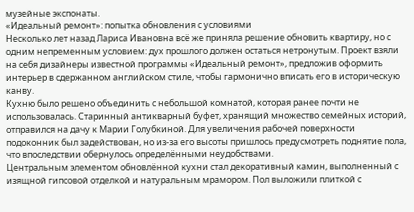музейные экспонаты.
«Идеальный ремонт»: попытка обновления с условиями
Несколько лет назад Лариса Ивановна всё же приняла решение обновить квартиру, но с одним непременным условием: дух прошлого должен остаться нетронутым. Проект взяли на себя дизайнеры известной программы «Идеальный ремонт», предложив оформить интерьер в сдержанном английском стиле, чтобы гармонично вписать его в историческую канву.
Кухню было решено объединить с небольшой комнатой, которая ранее почти не использовалась. Старинный антикварный буфет, хранящий множество семейных историй, отправился на дачу к Марии Голубкиной. Для увеличения рабочей поверхности подоконник был задействован, но из-за его высоты пришлось предусмотреть поднятие пола, что впоследствии обернулось определёнными неудобствами.
Центральным элементом обновлённой кухни стал декоративный камин, выполненный с изящной гипсовой отделкой и натуральным мрамором. Пол выложили плиткой с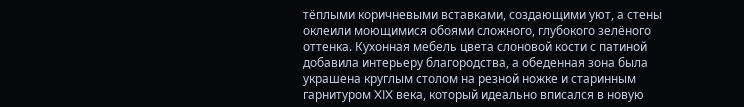тёплыми коричневыми вставками, создающими уют, а стены оклеили моющимися обоями сложного, глубокого зелёного оттенка. Кухонная мебель цвета слоновой кости с патиной добавила интерьеру благородства, а обеденная зона была украшена круглым столом на резной ножке и старинным гарнитуром XIX века, который идеально вписался в новую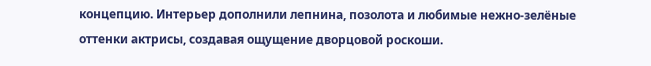концепцию. Интерьер дополнили лепнина, позолота и любимые нежно-зелёные оттенки актрисы, создавая ощущение дворцовой роскоши.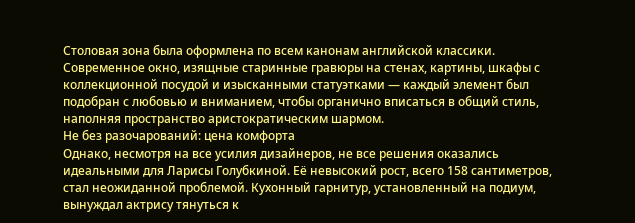Столовая зона была оформлена по всем канонам английской классики. Современное окно, изящные старинные гравюры на стенах, картины, шкафы с коллекционной посудой и изысканными статуэтками — каждый элемент был подобран с любовью и вниманием, чтобы органично вписаться в общий стиль, наполняя пространство аристократическим шармом.
Не без разочарований: цена комфорта
Однако, несмотря на все усилия дизайнеров, не все решения оказались идеальными для Ларисы Голубкиной. Её невысокий рост, всего 158 сантиметров, стал неожиданной проблемой. Кухонный гарнитур, установленный на подиум, вынуждал актрису тянуться к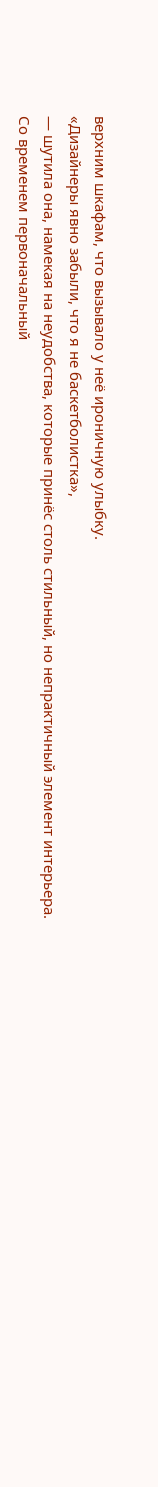верхним шкафам, что вызывало у неё ироничную улыбку.
«Дизайнеры явно забыли, что я не баскетболистка»,
— шутила она, намекая на неудобства, которые принёс столь стильный, но непрактичный элемент интерьера.
Со временем первоначальный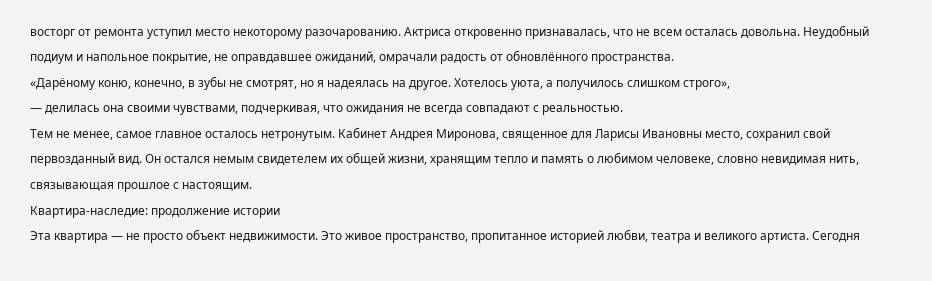восторг от ремонта уступил место некоторому разочарованию. Актриса откровенно признавалась, что не всем осталась довольна. Неудобный подиум и напольное покрытие, не оправдавшее ожиданий, омрачали радость от обновлённого пространства.
«Дарёному коню, конечно, в зубы не смотрят, но я надеялась на другое. Хотелось уюта, а получилось слишком строго»,
— делилась она своими чувствами, подчеркивая, что ожидания не всегда совпадают с реальностью.
Тем не менее, самое главное осталось нетронутым. Кабинет Андрея Миронова, священное для Ларисы Ивановны место, сохранил свой первозданный вид. Он остался немым свидетелем их общей жизни, хранящим тепло и память о любимом человеке, словно невидимая нить, связывающая прошлое с настоящим.
Квартира-наследие: продолжение истории
Эта квартира — не просто объект недвижимости. Это живое пространство, пропитанное историей любви, театра и великого артиста. Сегодня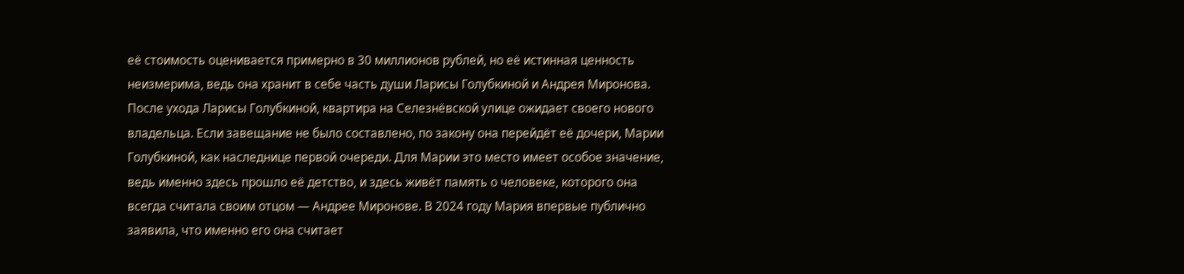её стоимость оценивается примерно в 30 миллионов рублей, но её истинная ценность неизмерима, ведь она хранит в себе часть души Ларисы Голубкиной и Андрея Миронова.
После ухода Ларисы Голубкиной, квартира на Селезнёвской улице ожидает своего нового владельца. Если завещание не было составлено, по закону она перейдёт её дочери, Марии Голубкиной, как наследнице первой очереди. Для Марии это место имеет особое значение, ведь именно здесь прошло её детство, и здесь живёт память о человеке, которого она всегда считала своим отцом — Андрее Миронове. В 2024 году Мария впервые публично заявила, что именно его она считает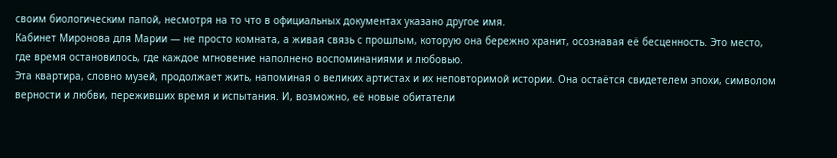своим биологическим папой, несмотря на то что в официальных документах указано другое имя.
Кабинет Миронова для Марии — не просто комната, а живая связь с прошлым, которую она бережно хранит, осознавая её бесценность. Это место, где время остановилось, где каждое мгновение наполнено воспоминаниями и любовью.
Эта квартира, словно музей, продолжает жить, напоминая о великих артистах и их неповторимой истории. Она остаётся свидетелем эпохи, символом верности и любви, переживших время и испытания. И, возможно, её новые обитатели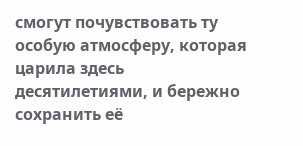смогут почувствовать ту особую атмосферу, которая царила здесь десятилетиями, и бережно сохранить её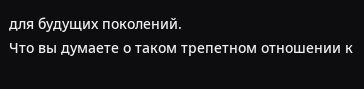для будущих поколений.
Что вы думаете о таком трепетном отношении к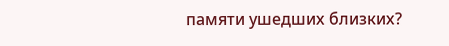памяти ушедших близких?